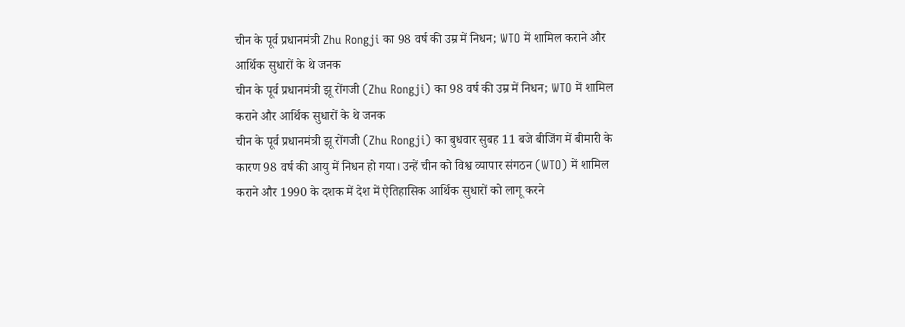चीन के पूर्व प्रधानमंत्री Zhu Rongji का 98 वर्ष की उम्र में निधन; WTO में शामिल कराने और आर्थिक सुधारों के थे जनक
चीन के पूर्व प्रधानमंत्री झू रोंगजी (Zhu Rongji) का 98 वर्ष की उम्र में निधन; WTO में शामिल कराने और आर्थिक सुधारों के थे जनक
चीन के पूर्व प्रधानमंत्री झू रोंगजी (Zhu Rongji) का बुधवार सुबह 11 बजे बीजिंग में बीमारी के कारण 98 वर्ष की आयु में निधन हो गया। उन्हें चीन को विश्व व्यापार संगठन (WTO) में शामिल कराने और 1990 के दशक में देश में ऐतिहासिक आर्थिक सुधारों को लागू करने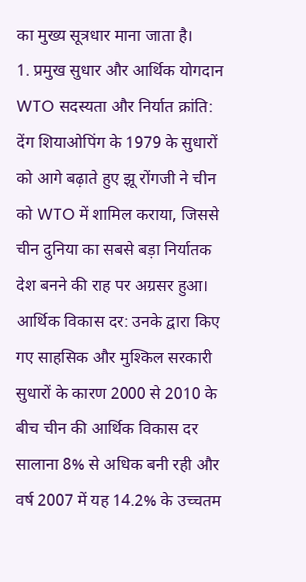का मुख्य सूत्रधार माना जाता है।
1. प्रमुख सुधार और आर्थिक योगदान
WTO सदस्यता और निर्यात क्रांति: देंग शियाओपिंग के 1979 के सुधारों को आगे बढ़ाते हुए झू रोंगजी ने चीन को WTO में शामिल कराया, जिससे चीन दुनिया का सबसे बड़ा निर्यातक देश बनने की राह पर अग्रसर हुआ।
आर्थिक विकास दर: उनके द्वारा किए गए साहसिक और मुश्किल सरकारी सुधारों के कारण 2000 से 2010 के बीच चीन की आर्थिक विकास दर सालाना 8% से अधिक बनी रही और वर्ष 2007 में यह 14.2% के उच्चतम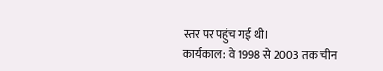स्तर पर पहुंच गई थी।
कार्यकाल: वे 1998 से 2003 तक चीन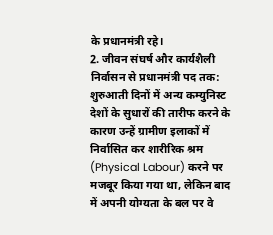के प्रधानमंत्री रहे।
2. जीवन संघर्ष और कार्यशैली
निर्वासन से प्रधानमंत्री पद तक: शुरुआती दिनों में अन्य कम्युनिस्ट देशों के सुधारों की तारीफ करने के कारण उन्हें ग्रामीण इलाकों में निर्वासित कर शारीरिक श्रम (Physical Labour) करने पर मजबूर किया गया था, लेकिन बाद में अपनी योग्यता के बल पर वे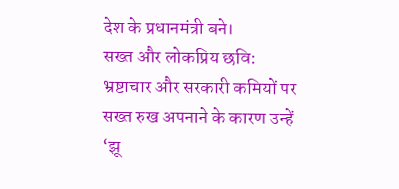देश के प्रधानमंत्री बने।
सख्त और लोकप्रिय छवि: भ्रष्टाचार और सरकारी कमियों पर सख्त रुख अपनाने के कारण उन्हें ‘झू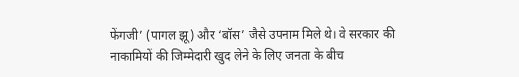फेंगजी’ (पागल झू) और ‘बॉस’ जैसे उपनाम मिले थे। वे सरकार की नाकामियों की जिम्मेदारी खुद लेने के लिए जनता के बीच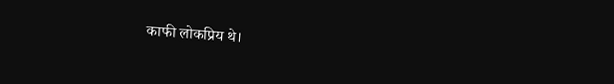काफी लोकप्रिय थे।